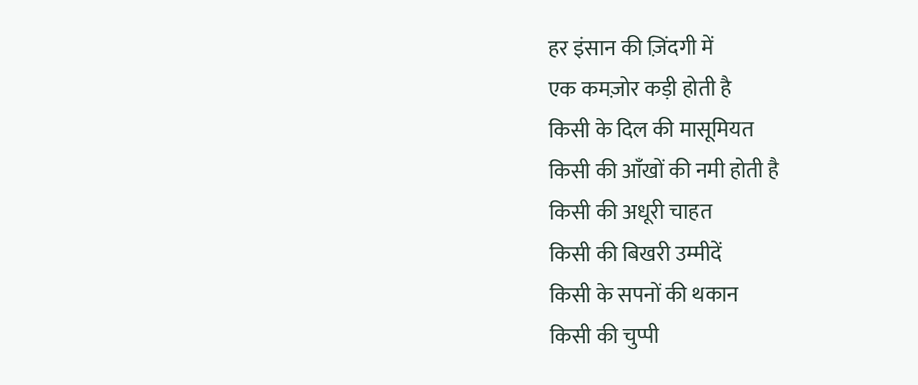हर इंसान की ज़िंदगी में
एक कमज़ोर कड़ी होती है
किसी के दिल की मासूमियत
किसी की आँखों की नमी होती है
किसी की अधूरी चाहत
किसी की बिखरी उम्मीदें
किसी के सपनों की थकान
किसी की चुप्पी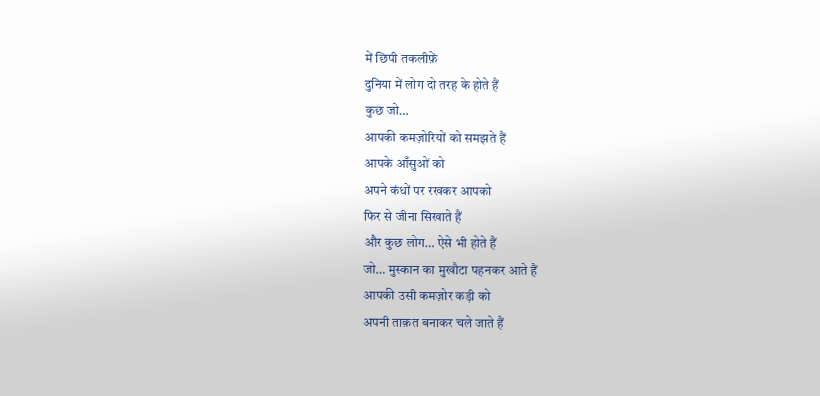में छिपी तकलीफ़ें
दुनिया में लोग दो तरह के होते हैं
कुछ जो…
आपकी कमज़ोरियों को समझते हैं
आपके आँसुओं को
अपने कंधों पर रखकर आपको
फिर से जीना सिखाते हैं
और कुछ लोग… ऐसे भी होते हैं
जो… मुस्कान का मुखौटा पहनकर आते हैं
आपकी उसी कमज़ोर कड़ी को
अपनी ताक़त बनाकर चले जाते हैं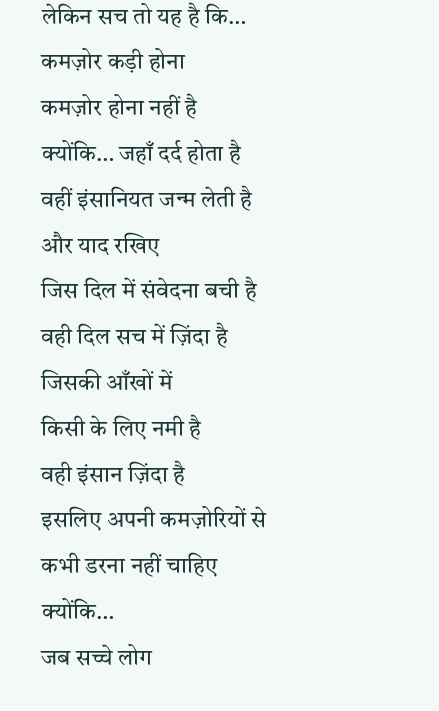लेकिन सच तो यह है कि…
कमज़ोर कड़ी होना
कमज़ोर होना नहीं है
क्योंकि… जहाँ दर्द होता है
वहीं इंसानियत जन्म लेती है
और याद रखिए
जिस दिल में संवेदना बची है
वही दिल सच में ज़िंदा है
जिसकी आँखों में
किसी के लिए नमी है
वही इंसान ज़िंदा है
इसलिए अपनी कमज़ोरियों से
कभी डरना नहीं चाहिए
क्योंकि…
जब सच्चे लोग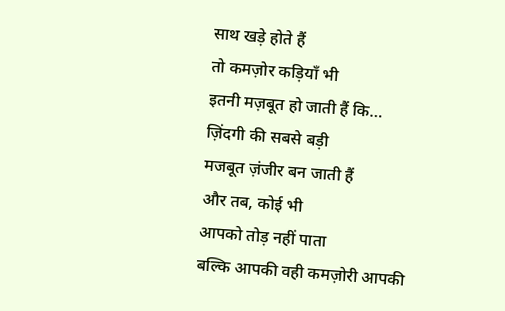साथ खड़े होते हैं
तो कमज़ोर कड़ियाँ भी
इतनी मज़बूत हो जाती हैं कि…
ज़िंदगी की सबसे बड़ी
मजबूत ज़ंजीर बन जाती हैं
और तब, कोई भी
आपको तोड़ नहीं पाता
बल्कि आपकी वही कमज़ोरी आपकी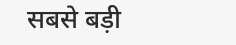सबसे बड़ी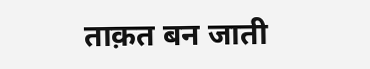ताक़त बन जाती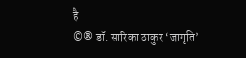है
©® डॉ. सारिका ठाकुर ‘जागृति’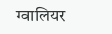ग्वालियर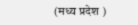(मध्य प्रदेश )